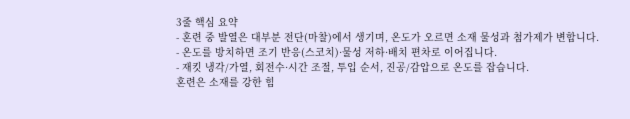3줄 핵심 요약
- 혼련 중 발열은 대부분 전단(마찰)에서 생기며, 온도가 오르면 소재 물성과 첨가제가 변합니다.
- 온도를 방치하면 조기 반응(스코치)·물성 저하·배치 편차로 이어집니다.
- 재킷 냉각/가열, 회전수·시간 조절, 투입 순서, 진공/감압으로 온도를 잡습니다.
혼련은 소재를 강한 힘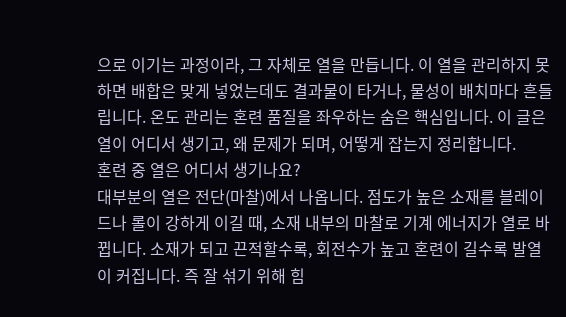으로 이기는 과정이라, 그 자체로 열을 만듭니다. 이 열을 관리하지 못하면 배합은 맞게 넣었는데도 결과물이 타거나, 물성이 배치마다 흔들립니다. 온도 관리는 혼련 품질을 좌우하는 숨은 핵심입니다. 이 글은 열이 어디서 생기고, 왜 문제가 되며, 어떻게 잡는지 정리합니다.
혼련 중 열은 어디서 생기나요?
대부분의 열은 전단(마찰)에서 나옵니다. 점도가 높은 소재를 블레이드나 롤이 강하게 이길 때, 소재 내부의 마찰로 기계 에너지가 열로 바뀝니다. 소재가 되고 끈적할수록, 회전수가 높고 혼련이 길수록 발열이 커집니다. 즉 잘 섞기 위해 힘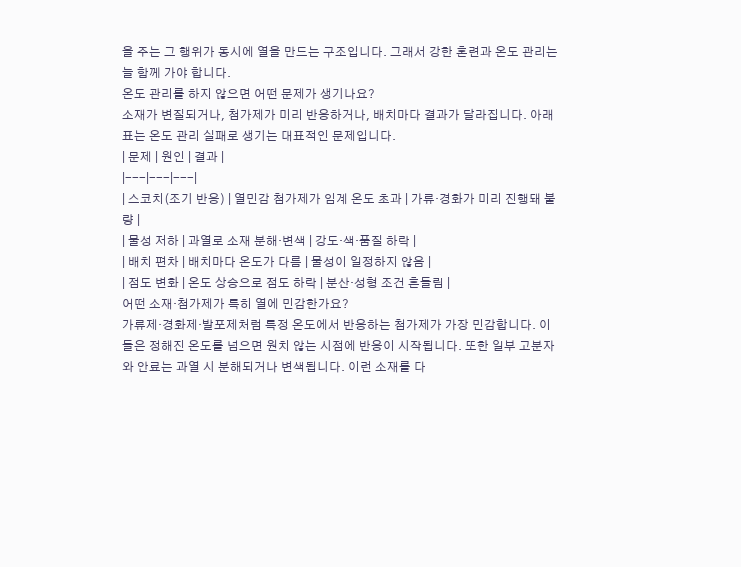을 주는 그 행위가 동시에 열을 만드는 구조입니다. 그래서 강한 혼련과 온도 관리는 늘 함께 가야 합니다.
온도 관리를 하지 않으면 어떤 문제가 생기나요?
소재가 변질되거나, 첨가제가 미리 반응하거나, 배치마다 결과가 달라집니다. 아래 표는 온도 관리 실패로 생기는 대표적인 문제입니다.
| 문제 | 원인 | 결과 |
|---|---|---|
| 스코치(조기 반응) | 열민감 첨가제가 임계 온도 초과 | 가류·경화가 미리 진행돼 불량 |
| 물성 저하 | 과열로 소재 분해·변색 | 강도·색·품질 하락 |
| 배치 편차 | 배치마다 온도가 다름 | 물성이 일정하지 않음 |
| 점도 변화 | 온도 상승으로 점도 하락 | 분산·성형 조건 흔들림 |
어떤 소재·첨가제가 특히 열에 민감한가요?
가류제·경화제·발포제처럼 특정 온도에서 반응하는 첨가제가 가장 민감합니다. 이들은 정해진 온도를 넘으면 원치 않는 시점에 반응이 시작됩니다. 또한 일부 고분자와 안료는 과열 시 분해되거나 변색됩니다. 이런 소재를 다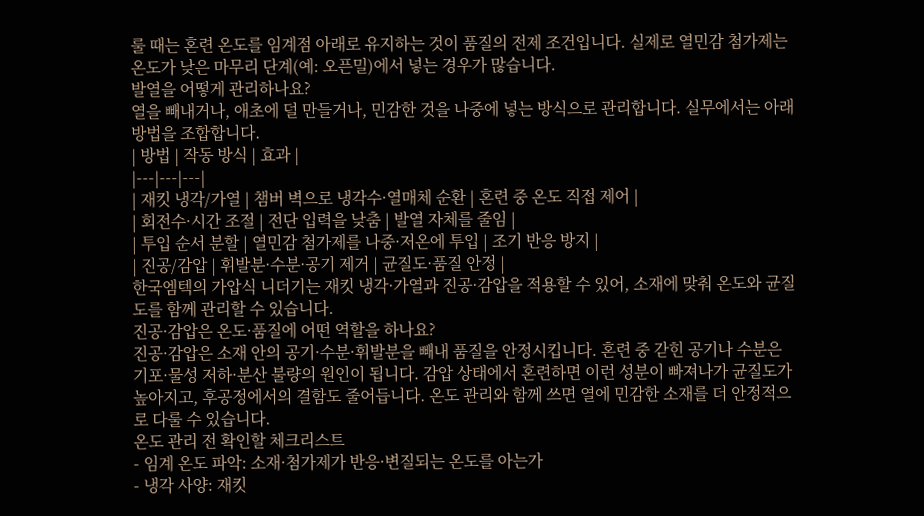룰 때는 혼련 온도를 임계점 아래로 유지하는 것이 품질의 전제 조건입니다. 실제로 열민감 첨가제는 온도가 낮은 마무리 단계(예: 오픈밀)에서 넣는 경우가 많습니다.
발열을 어떻게 관리하나요?
열을 빼내거나, 애초에 덜 만들거나, 민감한 것을 나중에 넣는 방식으로 관리합니다. 실무에서는 아래 방법을 조합합니다.
| 방법 | 작동 방식 | 효과 |
|---|---|---|
| 재킷 냉각/가열 | 챔버 벽으로 냉각수·열매체 순환 | 혼련 중 온도 직접 제어 |
| 회전수·시간 조절 | 전단 입력을 낮춤 | 발열 자체를 줄임 |
| 투입 순서 분할 | 열민감 첨가제를 나중·저온에 투입 | 조기 반응 방지 |
| 진공/감압 | 휘발분·수분·공기 제거 | 균질도·품질 안정 |
한국엠텍의 가압식 니더기는 재킷 냉각·가열과 진공·감압을 적용할 수 있어, 소재에 맞춰 온도와 균질도를 함께 관리할 수 있습니다.
진공·감압은 온도·품질에 어떤 역할을 하나요?
진공·감압은 소재 안의 공기·수분·휘발분을 빼내 품질을 안정시킵니다. 혼련 중 갇힌 공기나 수분은 기포·물성 저하·분산 불량의 원인이 됩니다. 감압 상태에서 혼련하면 이런 성분이 빠져나가 균질도가 높아지고, 후공정에서의 결함도 줄어듭니다. 온도 관리와 함께 쓰면 열에 민감한 소재를 더 안정적으로 다룰 수 있습니다.
온도 관리 전 확인할 체크리스트
- 임계 온도 파악: 소재·첨가제가 반응·변질되는 온도를 아는가
- 냉각 사양: 재킷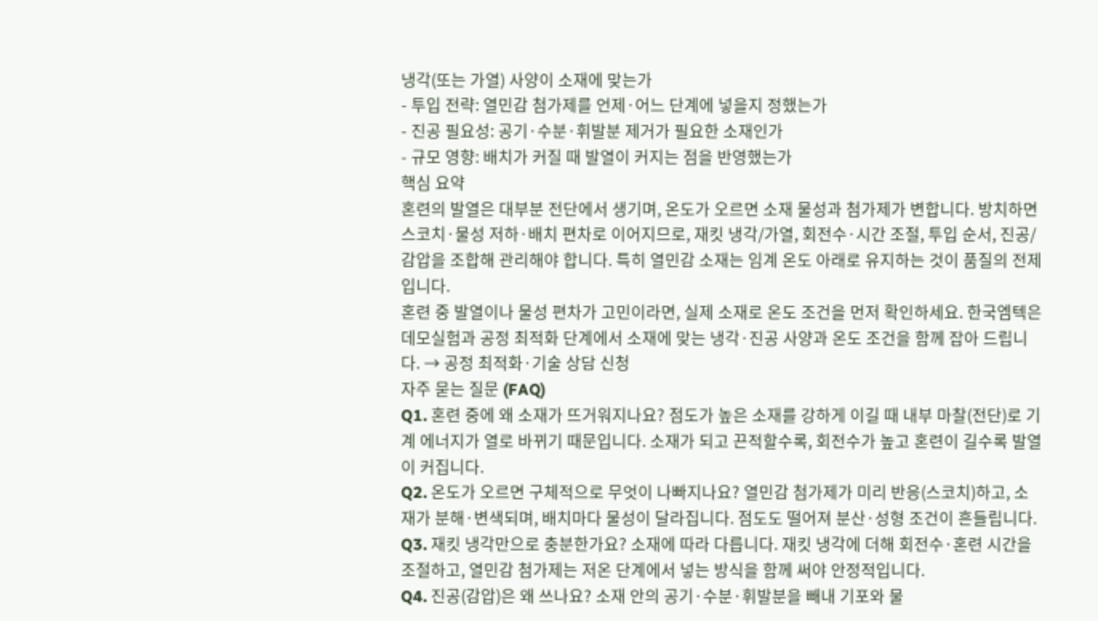냉각(또는 가열) 사양이 소재에 맞는가
- 투입 전략: 열민감 첨가제를 언제·어느 단계에 넣을지 정했는가
- 진공 필요성: 공기·수분·휘발분 제거가 필요한 소재인가
- 규모 영향: 배치가 커질 때 발열이 커지는 점을 반영했는가
핵심 요약
혼련의 발열은 대부분 전단에서 생기며, 온도가 오르면 소재 물성과 첨가제가 변합니다. 방치하면 스코치·물성 저하·배치 편차로 이어지므로, 재킷 냉각/가열, 회전수·시간 조절, 투입 순서, 진공/감압을 조합해 관리해야 합니다. 특히 열민감 소재는 임계 온도 아래로 유지하는 것이 품질의 전제입니다.
혼련 중 발열이나 물성 편차가 고민이라면, 실제 소재로 온도 조건을 먼저 확인하세요. 한국엠텍은 데모실험과 공정 최적화 단계에서 소재에 맞는 냉각·진공 사양과 온도 조건을 함께 잡아 드립니다. → 공정 최적화·기술 상담 신청
자주 묻는 질문 (FAQ)
Q1. 혼련 중에 왜 소재가 뜨거워지나요? 점도가 높은 소재를 강하게 이길 때 내부 마찰(전단)로 기계 에너지가 열로 바뀌기 때문입니다. 소재가 되고 끈적할수록, 회전수가 높고 혼련이 길수록 발열이 커집니다.
Q2. 온도가 오르면 구체적으로 무엇이 나빠지나요? 열민감 첨가제가 미리 반응(스코치)하고, 소재가 분해·변색되며, 배치마다 물성이 달라집니다. 점도도 떨어져 분산·성형 조건이 흔들립니다.
Q3. 재킷 냉각만으로 충분한가요? 소재에 따라 다릅니다. 재킷 냉각에 더해 회전수·혼련 시간을 조절하고, 열민감 첨가제는 저온 단계에서 넣는 방식을 함께 써야 안정적입니다.
Q4. 진공(감압)은 왜 쓰나요? 소재 안의 공기·수분·휘발분을 빼내 기포와 물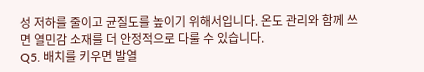성 저하를 줄이고 균질도를 높이기 위해서입니다. 온도 관리와 함께 쓰면 열민감 소재를 더 안정적으로 다룰 수 있습니다.
Q5. 배치를 키우면 발열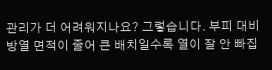관리가 더 어려워지나요? 그렇습니다. 부피 대비 방열 면적이 줄어 큰 배치일수록 열이 잘 안 빠집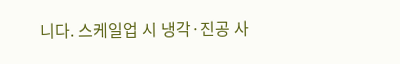니다. 스케일업 시 냉각·진공 사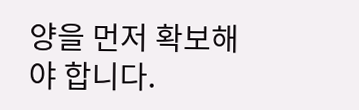양을 먼저 확보해야 합니다.